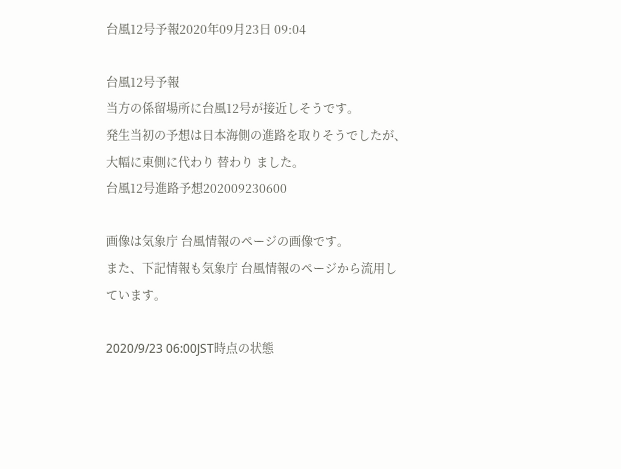台風12号予報2020年09月23日 09:04

台風12号予報
当方の係留場所に台風12号が接近しそうです。
発生当初の予想は日本海側の進路を取りそうでしたが、大幅に東側に代わり 替わり ました。
台風12号進路予想202009230600

画像は気象庁 台風情報のページの画像です。
また、下記情報も気象庁 台風情報のページから流用しています。

2020/9/23 06:00JST時点の状態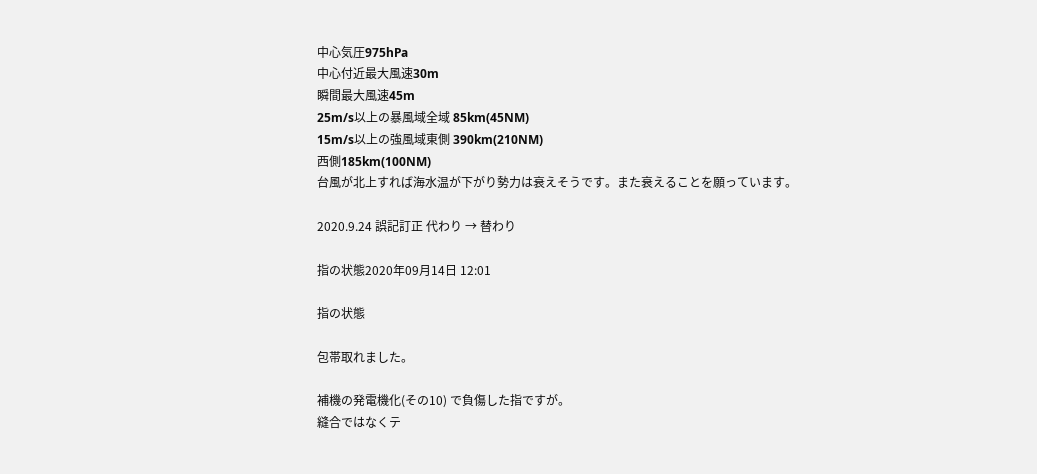中心気圧975hPa
中心付近最大風速30m
瞬間最大風速45m
25m/s以上の暴風域全域 85km(45NM)
15m/s以上の強風域東側 390km(210NM)
西側185km(100NM)
台風が北上すれば海水温が下がり勢力は衰えそうです。また衰えることを願っています。

2020.9.24 誤記訂正 代わり → 替わり

指の状態2020年09月14日 12:01

指の状態

包帯取れました。

補機の発電機化(その10) で負傷した指ですが。
縫合ではなくテ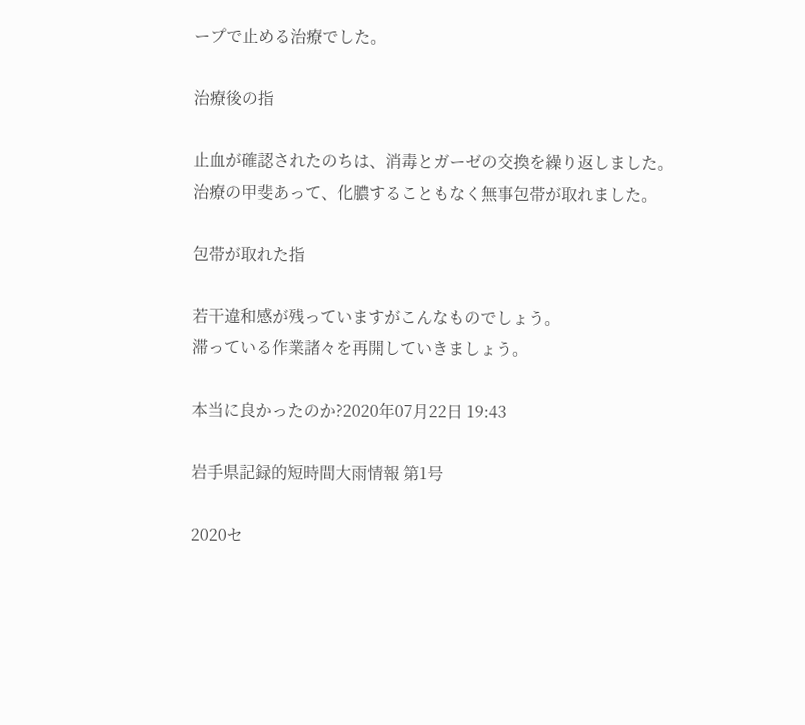ープで止める治療でした。

治療後の指

止血が確認されたのちは、消毒とガーゼの交換を繰り返しました。
治療の甲斐あって、化膿することもなく無事包帯が取れました。

包帯が取れた指

若干違和感が残っていますがこんなものでしょう。
滞っている作業諸々を再開していきましょう。

本当に良かったのか?2020年07月22日 19:43

岩手県記録的短時間大雨情報 第1号

2020セ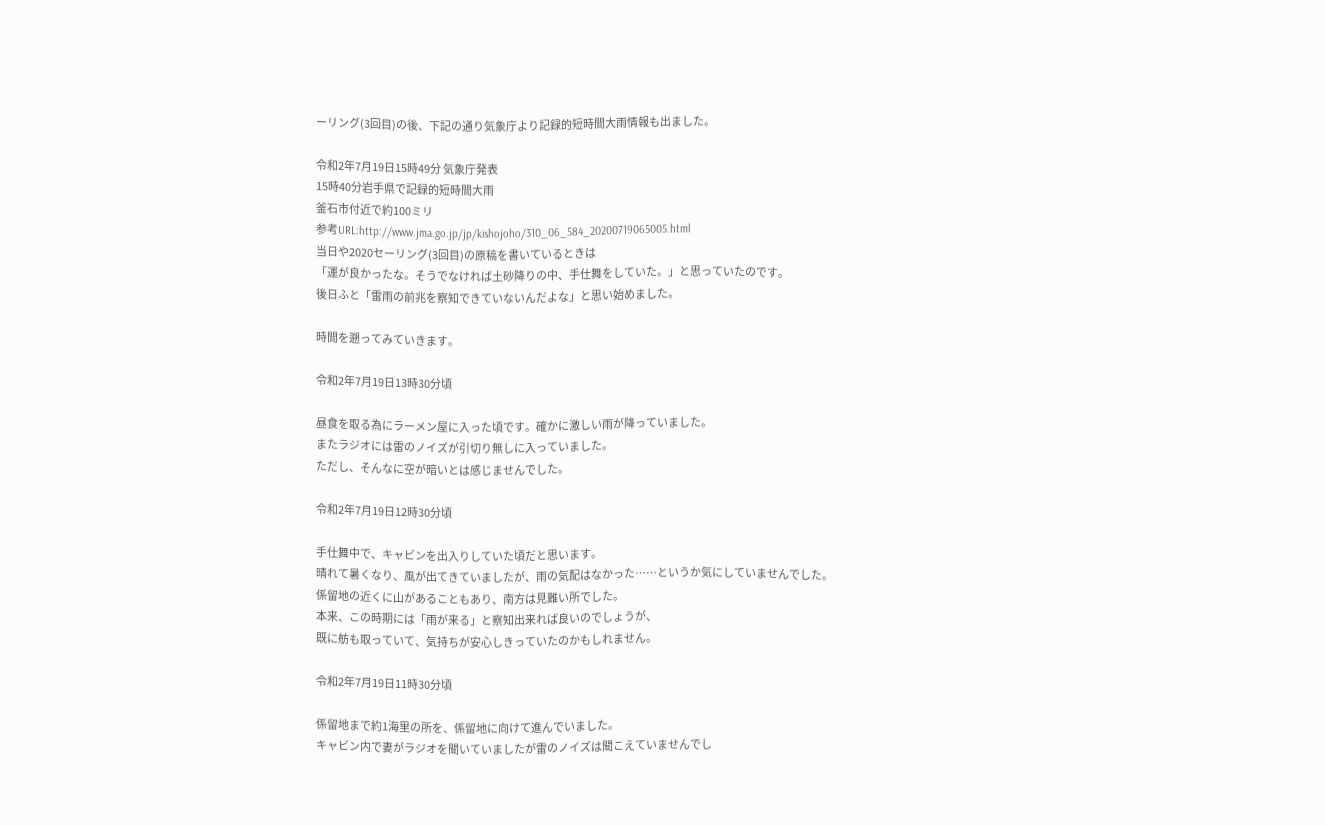ーリング(3回目)の後、下記の通り気象庁より記録的短時間大雨情報も出ました。

令和2年7月19日15時49分 気象庁発表
15時40分岩手県で記録的短時間大雨
釜石市付近で約100ミリ
参考URL:http://www.jma.go.jp/jp/kishojoho/310_06_584_20200719065005.html
当日や2020セーリング(3回目)の原稿を書いているときは
「運が良かったな。そうでなければ土砂降りの中、手仕舞をしていた。」と思っていたのです。
後日ふと「雷雨の前兆を察知できていないんだよな」と思い始めました。

時間を遡ってみていきます。

令和2年7月19日13時30分頃

昼食を取る為にラーメン屋に入った頃です。確かに激しい雨が降っていました。
またラジオには雷のノイズが引切り無しに入っていました。
ただし、そんなに空が暗いとは感じませんでした。

令和2年7月19日12時30分頃

手仕舞中で、キャビンを出入りしていた頃だと思います。
晴れて暑くなり、風が出てきていましたが、雨の気配はなかった……というか気にしていませんでした。
係留地の近くに山があることもあり、南方は見難い所でした。
本来、この時期には「雨が来る」と察知出来れば良いのでしょうが、
既に舫も取っていて、気持ちが安心しきっていたのかもしれません。

令和2年7月19日11時30分頃

係留地まで約1海里の所を、係留地に向けて進んでいました。
キャビン内で妻がラジオを聞いていましたが雷のノイズは聞こえていませんでし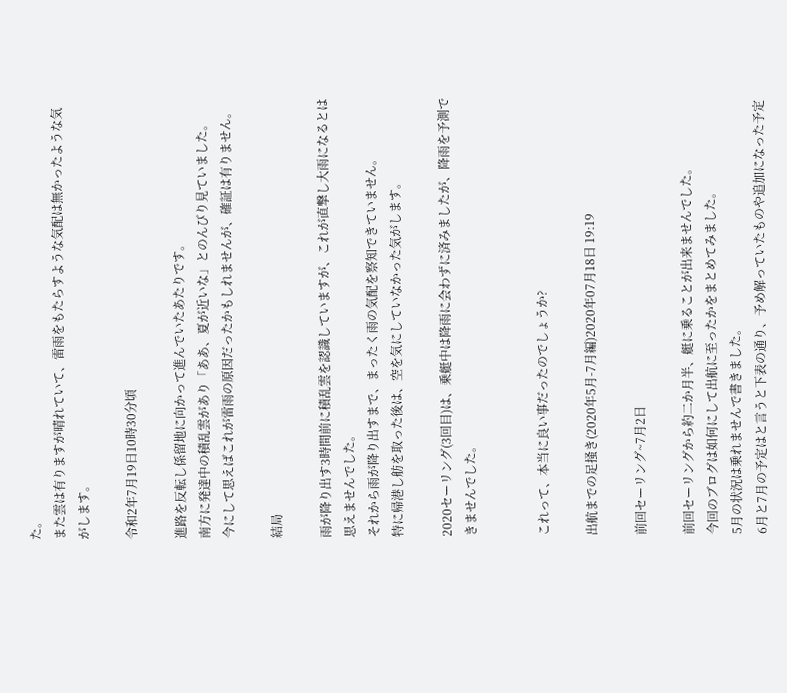た。
また雲は有りますが晴れていて、雷雨をもたらすような気配は無かったような気がします。

令和2年7月19日10時30分頃

進路を反転し係留地に向かって進んでいたあたりです。
南方に発達中の積乱雲があり「ああ、夏が近いな」とのんびり見ていました。
今にして思えばこれが雷雨の原因だったかもしれませんが、確証は有りません。

結局

雨が降り出す3時間前に積乱雲を認識していますが、これが直撃し大雨になるとは思えませんでした。
それから雨が降り出すまで、まったく雨の気配を察知できていません。
特に帰港し舫を取った後は、空を気にしていなかった気がします。

2020セーリング(3回目)は、乗艇中は降雨に会わずに済みましたが、降雨を予測できませんでした。


これって、本当に良い事だったのでしょうか?

出航までの足掻き(2020年5月-7月編)2020年07月18日 19:19

前回セーリング~7月2日

前回セーリングから約二か月半、艇に乗ることが出来ませんでした。
今回のブログは如何にして出航に至ったかをまとめてみました。
5月の状況は乗れませんで書きました。
6月と7月の予定はと言うと下表の通り、予め解っていたものや追加になった予定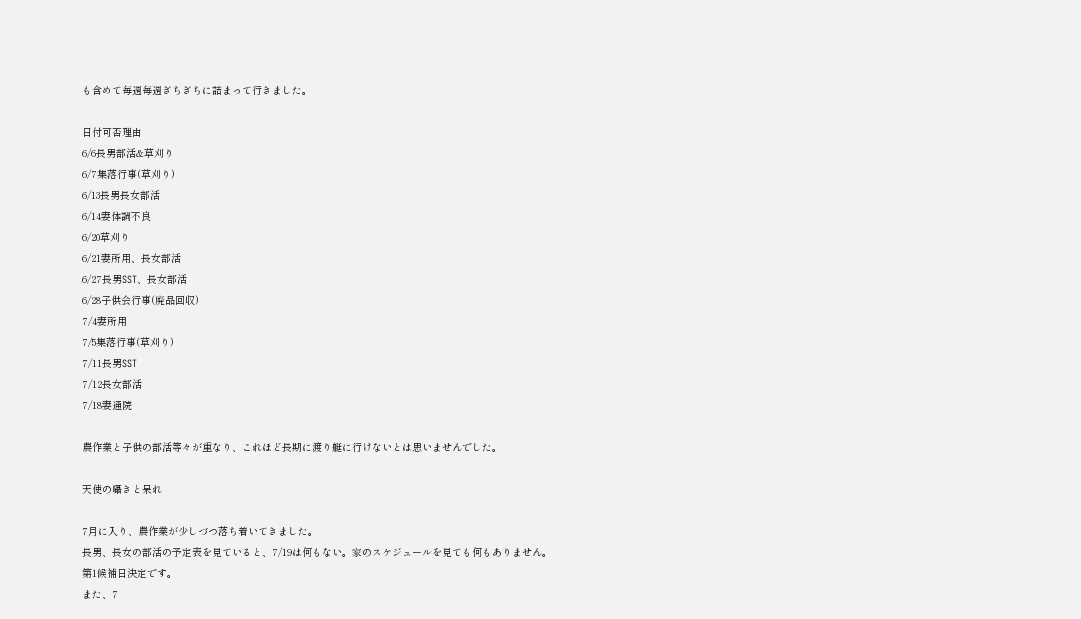も含めて毎週毎週ぎちぎちに詰まって行きました。

日付可否理由
6/6長男部活&草刈り
6/7集落行事(草刈り)
6/13長男長女部活
6/14妻体調不良
6/20草刈り
6/21妻所用、長女部活
6/27長男SST、長女部活
6/28子供会行事(廃品回収)
7/4妻所用
7/5集落行事(草刈り)
7/11長男SST
7/12長女部活
7/18妻通院

農作業と子供の部活等々が重なり、これほど長期に渡り艇に行けないとは思いませんでした。

天使の囁きと呆れ

7月に入り、農作業が少しづつ落ち着いてきました。
長男、長女の部活の予定表を見ていると、7/19は何もない。家のスケジュールを見ても何もありません。
第1候補日決定です。
また、7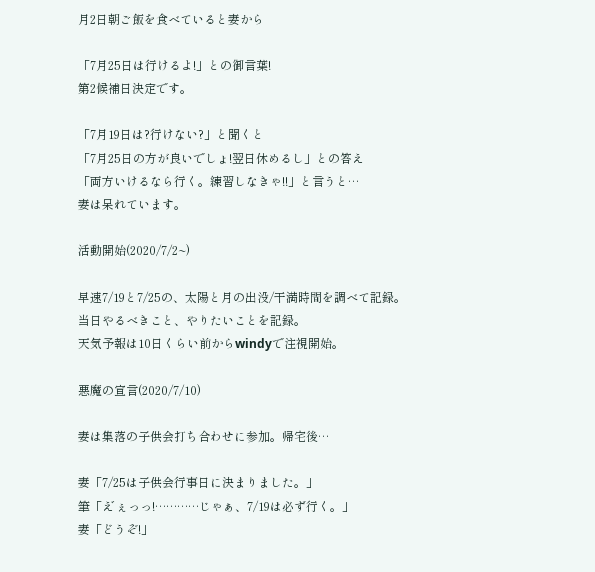月2日朝ご飯を食べていると妻から

「7月25日は行けるよ!」との御言葉!
第2候補日決定です。

「7月19日は?行けない?」と聞くと
「7月25日の方が良いでしょ!翌日休めるし」との答え
「両方いけるなら行く。練習しなきゃ!!」と言うと…
妻は呆れています。

活動開始(2020/7/2~)

早速7/19と7/25の、太陽と月の出没/干満時間を調べて記録。
当日やるべきこと、やりたいことを記録。
天気予報は10日くらい前からwindyで注視開始。

悪魔の宣言(2020/7/10)

妻は集落の子供会打ち合わせに参加。帰宅後…

妻「7/25は子供会行事日に決まりました。」
筆「え゛ぇっっ!…………じゃぁ、7/19は必ず行く。」
妻「どうぞ!」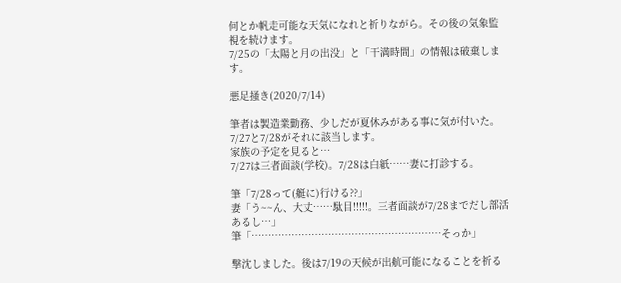何とか帆走可能な天気になれと祈りながら。その後の気象監視を続けます。
7/25の「太陽と月の出没」と「干満時間」の情報は破棄します。

悪足掻き(2020/7/14)

筆者は製造業勤務、少しだが夏休みがある事に気が付いた。
7/27と7/28がそれに該当します。
家族の予定を見ると…
7/27は三者面談(学校)。7/28は白紙……妻に打診する。

筆「7/28って(艇に)行ける??」
妻「う~~ん、大丈……駄目!!!!!。三者面談が7/28までだし部活あるし…」
筆「…………………………………………………そっか」

撃沈しました。後は7/19の天候が出航可能になることを祈る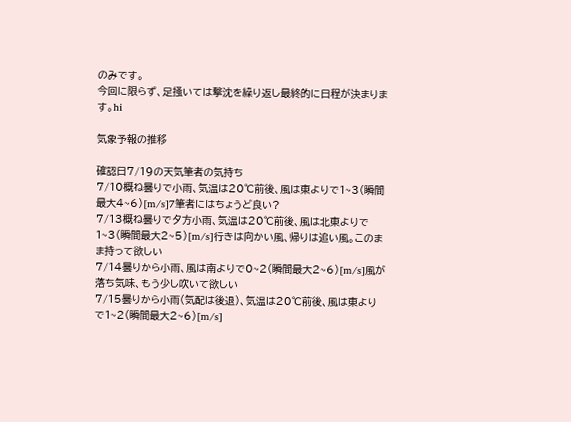のみです。
今回に限らず、足掻いては撃沈を繰り返し最終的に日程が決まります。hi

気象予報の推移

確認日7/19の天気筆者の気持ち
7/10概ね曇りで小雨、気温は20℃前後、風は東よりで1~3(瞬間最大4~6)[m/s]7筆者にはちょうど良い?
7/13概ね曇りで夕方小雨、気温は20℃前後、風は北東よりで1~3(瞬間最大2~5)[m/s]行きは向かい風、帰りは追い風。このまま持って欲しい
7/14曇りから小雨、風は南よりで0~2(瞬間最大2~6)[m/s]風が落ち気味、もう少し吹いて欲しい
7/15曇りから小雨(気配は後退)、気温は20℃前後、風は東よりで1~2(瞬間最大2~6)[m/s]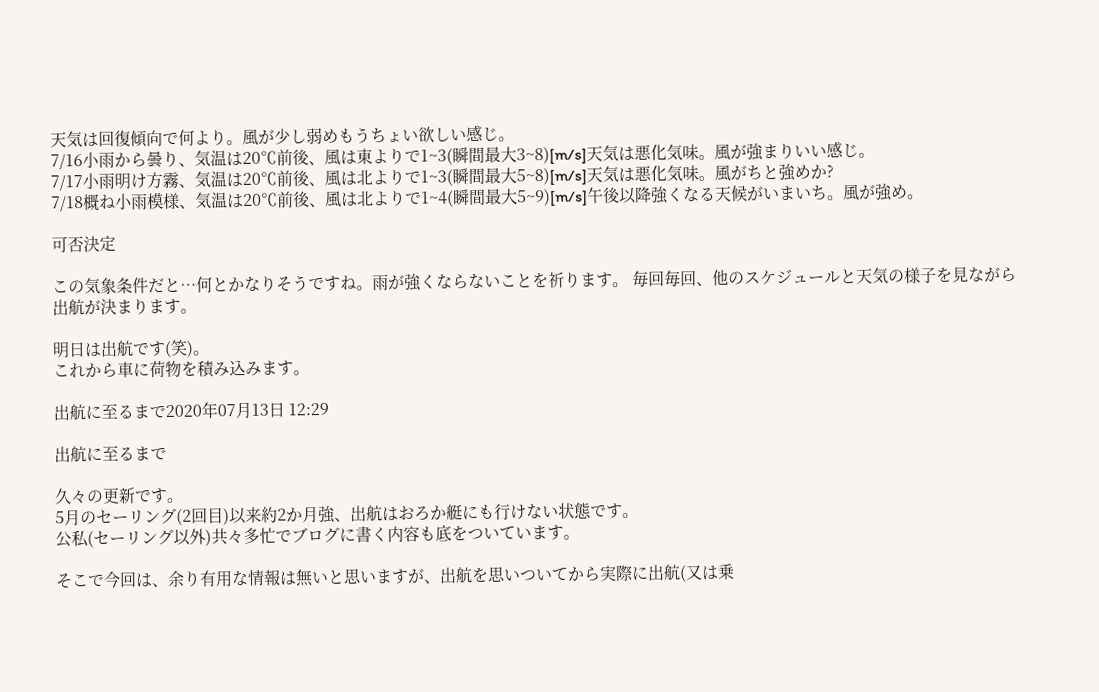天気は回復傾向で何より。風が少し弱めもうちょい欲しい感じ。
7/16小雨から曇り、気温は20℃前後、風は東よりで1~3(瞬間最大3~8)[m/s]天気は悪化気味。風が強まりいい感じ。
7/17小雨明け方霧、気温は20℃前後、風は北よりで1~3(瞬間最大5~8)[m/s]天気は悪化気味。風がちと強めか?
7/18概ね小雨模様、気温は20℃前後、風は北よりで1~4(瞬間最大5~9)[m/s]午後以降強くなる天候がいまいち。風が強め。

可否決定

この気象条件だと…何とかなりそうですね。雨が強くならないことを祈ります。 毎回毎回、他のスケジュールと天気の様子を見ながら出航が決まります。

明日は出航です(笑)。
これから車に荷物を積み込みます。

出航に至るまで2020年07月13日 12:29

出航に至るまで

久々の更新です。
5月のセーリング(2回目)以来約2か月強、出航はおろか艇にも行けない状態です。
公私(セーリング以外)共々多忙でブログに書く内容も底をついています。

そこで今回は、余り有用な情報は無いと思いますが、出航を思いついてから実際に出航(又は乗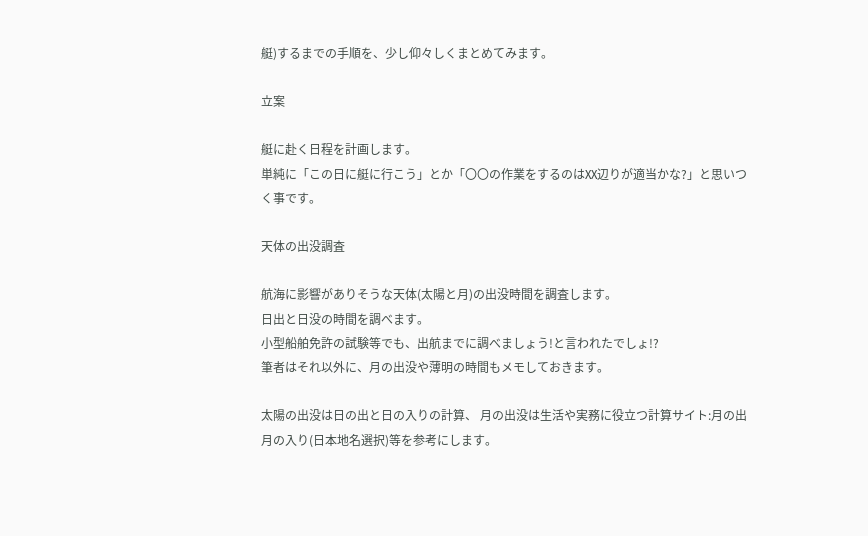艇)するまでの手順を、少し仰々しくまとめてみます。

立案

艇に赴く日程を計画します。
単純に「この日に艇に行こう」とか「〇〇の作業をするのはXX辺りが適当かな?」と思いつく事です。

天体の出没調査

航海に影響がありそうな天体(太陽と月)の出没時間を調査します。
日出と日没の時間を調べます。
小型船舶免許の試験等でも、出航までに調べましょう!と言われたでしょ!?
筆者はそれ以外に、月の出没や薄明の時間もメモしておきます。

太陽の出没は日の出と日の入りの計算、 月の出没は生活や実務に役立つ計算サイト:月の出月の入り(日本地名選択)等を参考にします。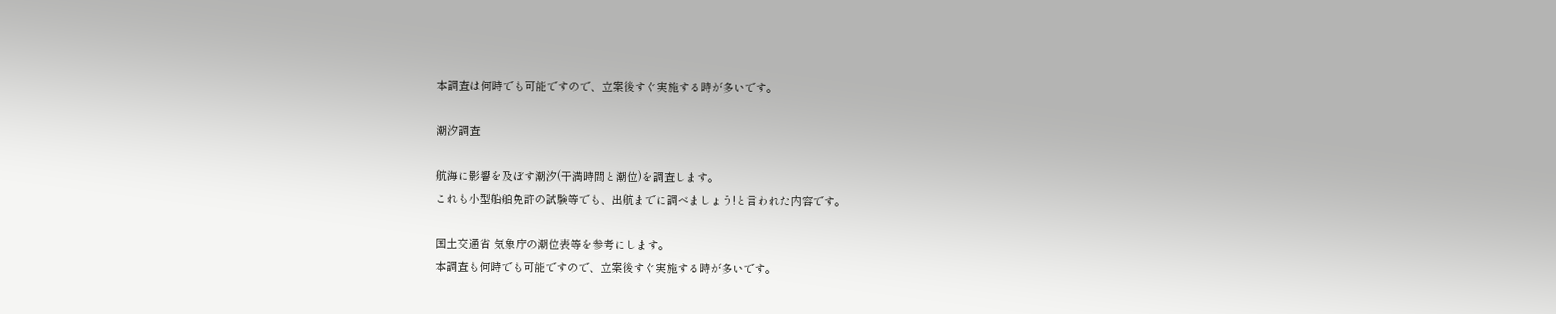本調査は何時でも可能ですので、立案後すぐ実施する時が多いです。

潮汐調査

航海に影響を及ぼす潮汐(干満時間と潮位)を調査します。
これも小型船舶免許の試験等でも、出航までに調べましょう!と言われた内容です。

国土交通省 気象庁の潮位表等を参考にします。
本調査も何時でも可能ですので、立案後すぐ実施する時が多いです。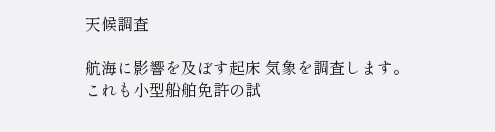天候調査

航海に影響を及ぼす起床 気象を調査します。
これも小型船舶免許の試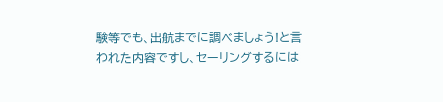験等でも、出航までに調べましょう!と言われた内容ですし、セーリングするには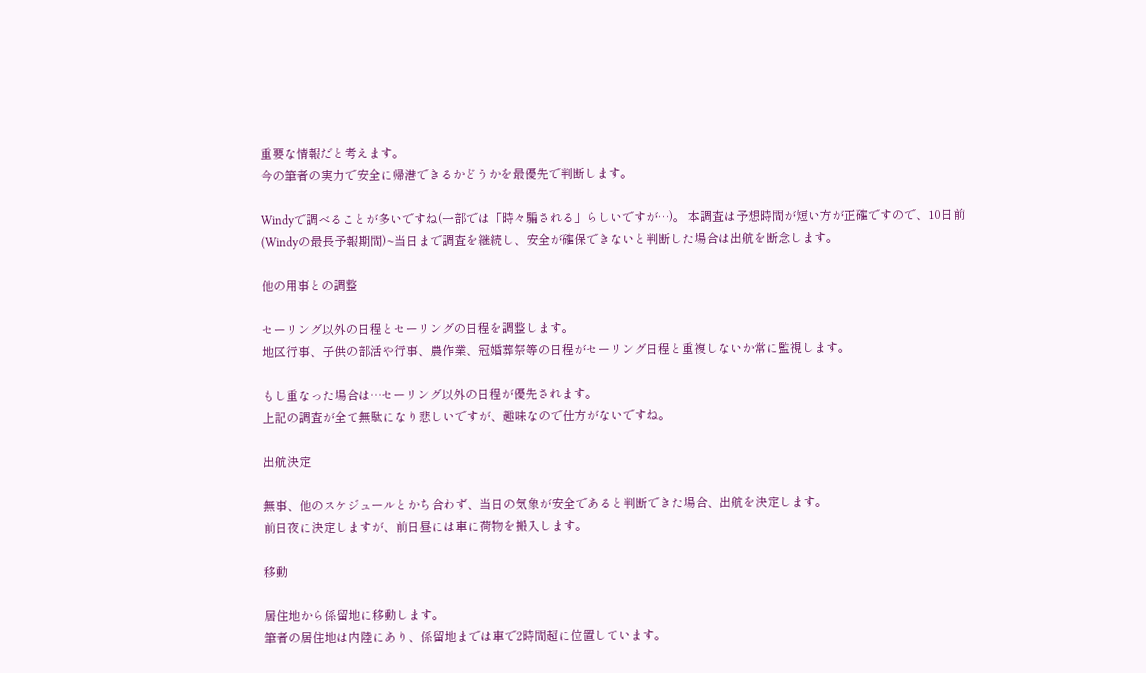重要な情報だと考えます。
今の筆者の実力で安全に帰港できるかどうかを最優先で判断します。

Windyで調べることが多いですね(一部では「時々騙される」らしいですが…)。 本調査は予想時間が短い方が正確ですので、10日前(Windyの最長予報期間)~当日まで調査を継続し、安全が確保できないと判断した場合は出航を断念します。

他の用事との調整

セーリング以外の日程とセーリングの日程を調整します。
地区行事、子供の部活や行事、農作業、冠婚葬祭等の日程がセーリング日程と重複しないか常に監視します。

もし重なった場合は…セーリング以外の日程が優先されます。
上記の調査が全て無駄になり悲しいですが、趣味なので仕方がないですね。

出航決定

無事、他のスケジュールとかち合わず、当日の気象が安全であると判断できた場合、出航を決定します。
前日夜に決定しますが、前日昼には車に荷物を搬入します。

移動

居住地から係留地に移動します。
筆者の居住地は内陸にあり、係留地までは車で2時間超に位置しています。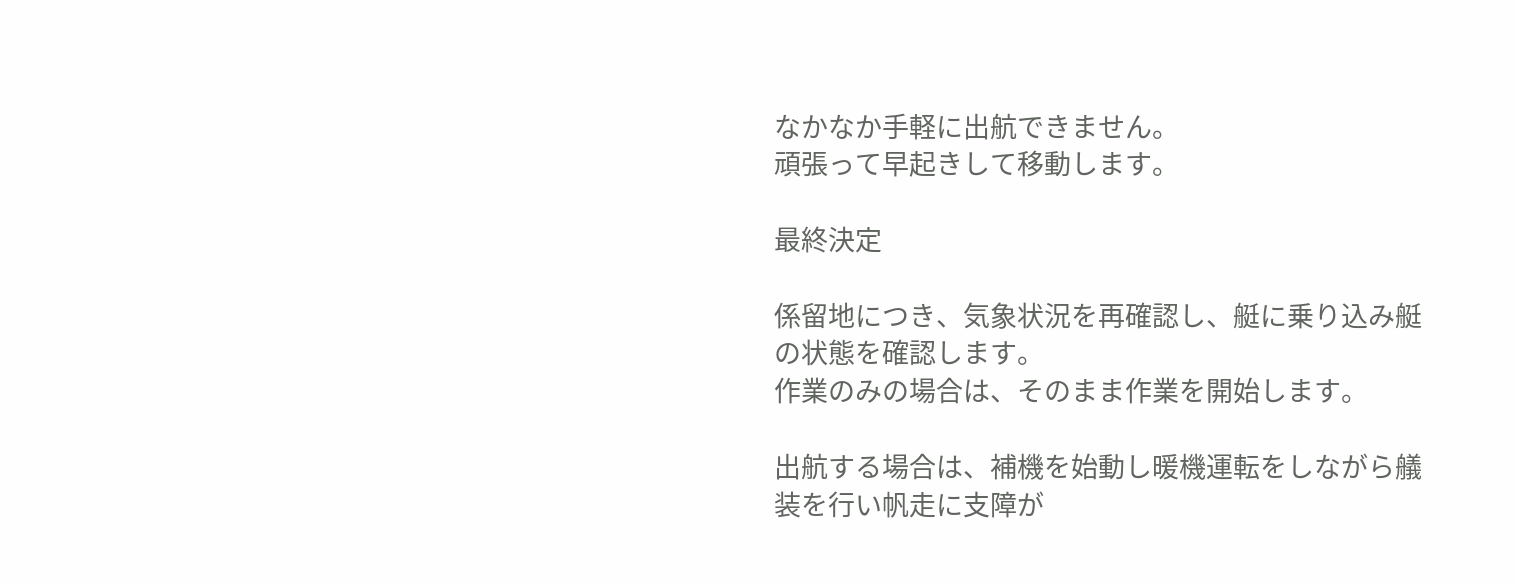なかなか手軽に出航できません。
頑張って早起きして移動します。

最終決定

係留地につき、気象状況を再確認し、艇に乗り込み艇の状態を確認します。
作業のみの場合は、そのまま作業を開始します。

出航する場合は、補機を始動し暖機運転をしながら艤装を行い帆走に支障が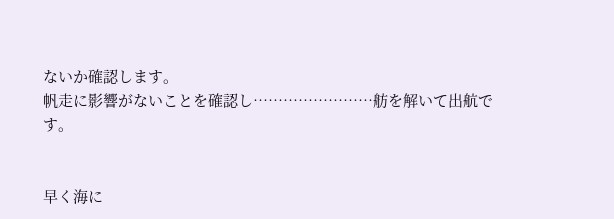ないか確認します。
帆走に影響がないことを確認し……………………舫を解いて出航です。


早く海に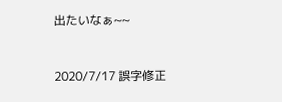出たいなぁ~~


2020/7/17 誤字修正